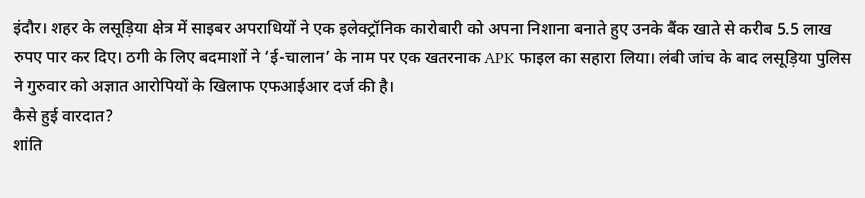इंदौर। शहर के लसूड़िया क्षेत्र में साइबर अपराधियों ने एक इलेक्ट्रॉनिक कारोबारी को अपना निशाना बनाते हुए उनके बैंक खाते से करीब 5.5 लाख रुपए पार कर दिए। ठगी के लिए बदमाशों ने ‘ई-चालान’ के नाम पर एक खतरनाक APK फाइल का सहारा लिया। लंबी जांच के बाद लसूड़िया पुलिस ने गुरुवार को अज्ञात आरोपियों के खिलाफ एफआईआर दर्ज की है।
कैसे हुई वारदात?
शांति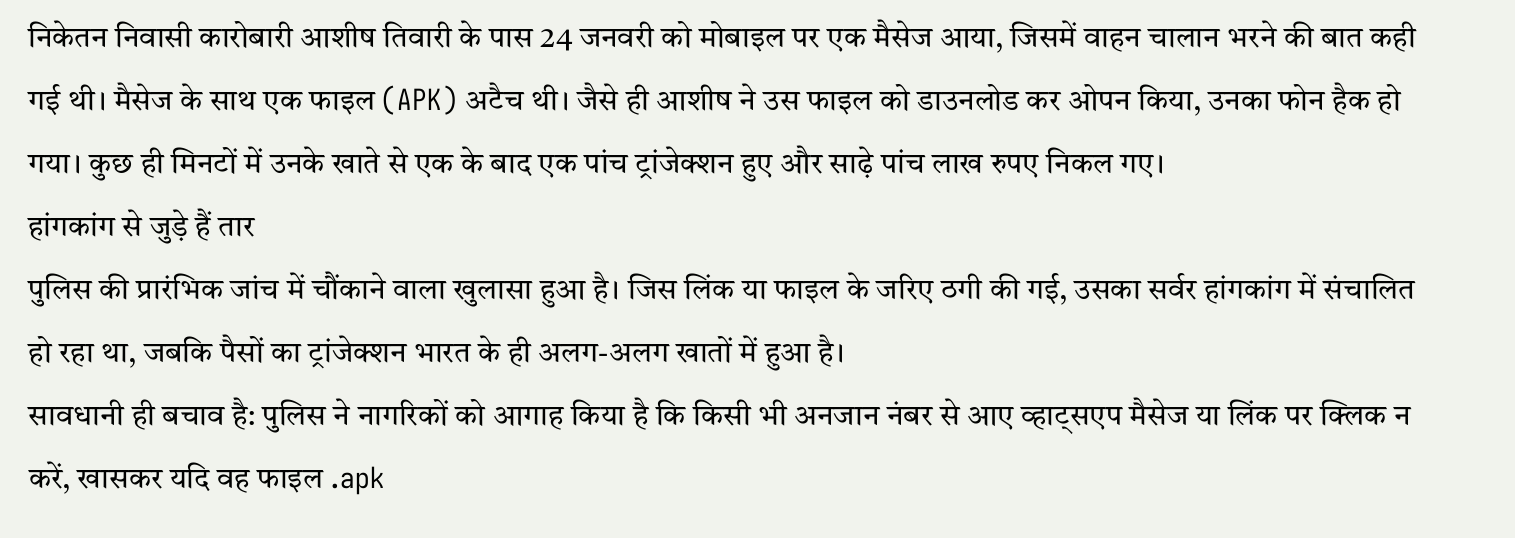निकेतन निवासी कारोबारी आशीष तिवारी के पास 24 जनवरी को मोबाइल पर एक मैसेज आया, जिसमें वाहन चालान भरने की बात कही गई थी। मैसेज के साथ एक फाइल (APK) अटैच थी। जैसे ही आशीष ने उस फाइल को डाउनलोड कर ओपन किया, उनका फोन हैक हो गया। कुछ ही मिनटों में उनके खाते से एक के बाद एक पांच ट्रांजेक्शन हुए और साढ़े पांच लाख रुपए निकल गए।
हांगकांग से जुड़े हैं तार
पुलिस की प्रारंभिक जांच में चौंकाने वाला खुलासा हुआ है। जिस लिंक या फाइल के जरिए ठगी की गई, उसका सर्वर हांगकांग में संचालित हो रहा था, जबकि पैसों का ट्रांजेक्शन भारत के ही अलग-अलग खातों में हुआ है।
सावधानी ही बचाव है: पुलिस ने नागरिकों को आगाह किया है कि किसी भी अनजान नंबर से आए व्हाट्सएप मैसेज या लिंक पर क्लिक न करें, खासकर यदि वह फाइल .apk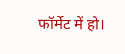फॉर्मेट में हो।